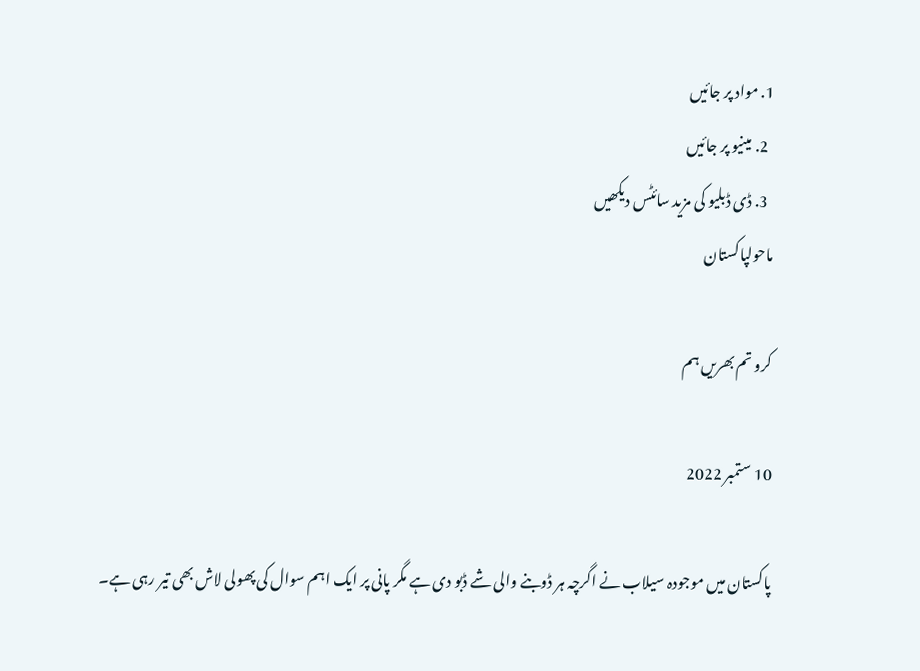1. مواد پر جائیں
  2. مینیو پر جائیں
  3. ڈی ڈبلیو کی مزید سائٹس دیکھیں
ماحولپاکستان

کرو تم بھریں ہم

10 ستمبر 2022

پاکستان میں موجودہ سیلاب نے اگرچہ ہر ڈوبنے والی شے ڈبو دی ہے مگر پانی پر ایک اہم سوال کی پھولی لاش بھی تیر رہی ہے۔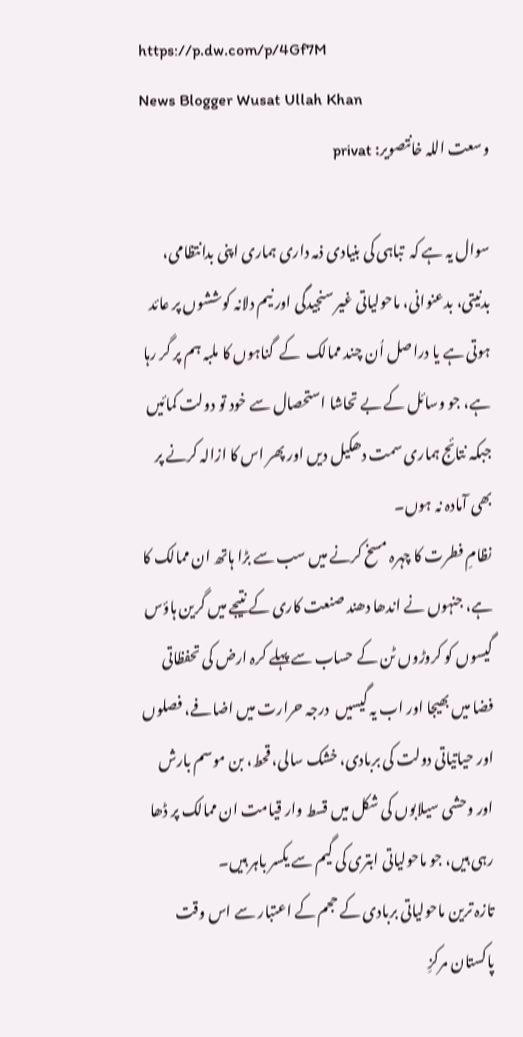https://p.dw.com/p/4Gf7M
News Blogger Wusat Ullah Khan
وسعت اللہ خانتصویر: privat

سوال یہ ہے کہ  تباہی کی بنیادی ذمہ داری ہماری اپنی بدانتظامی، بدنیتی، بدعنوانی، ماحولیاتی غیر سنجیدگی اور نیم دلانہ کوششوں پر عائد ہوتی ہے یا دراصل اُن چند ممالک  کے  گناہوں کا ملبہ ہم پر گر رہا ہے، جو وسائل کے بے تحاشا استحصال سے خود تو دولت کمائیں جبکہ نتائج ہماری سمت دھکیل دیں اور پھر اس کا ازالہ کرنے پر بھی آمادہ نہ ہوں۔
نظامِ فطرت کا چہرہ مسخ کرنے میں سب سے بڑا ہاتھ ان ممالک کا ہے، جنہوں نے اندھا دھند صنعت کاری کے نتیجے میں گرین ہاؤس گیسوں کو کروڑوں ٹن کے حساب سے پہلے کرہ ارض کی تحفظاتی فضا میں بھیجا اور اب یہ گیسیں  درجہ حرارت میں اضافے، فصلوں اور حیاتیاتی دولت کی بربادی، خشک سالی، قحط، بن موسم بارش اور وحشی سیلابوں کی شکل میں قسط وار قیامت ان ممالک پر ڈھا رہی ہیں، جو ماحولیاتی ابتری کی گیم سے یکسر باہر ہیں۔
تازہ ترین ماحولیاتی بربادی کے حجم کے اعتبار سے اس وقت پاکستان مرکزِ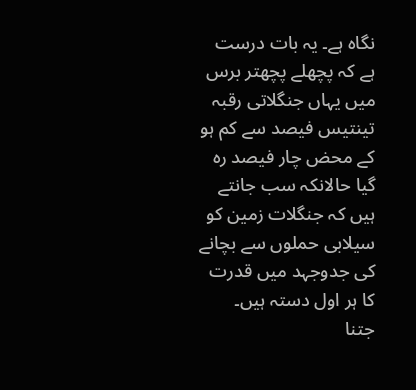نگاہ ہے۔ یہ بات درست ہے کہ پچھلے پچھتر برس میں یہاں جنگلاتی رقبہ تینتیس فیصد سے کم ہو کے محض چار فیصد رہ گیا حالانکہ سب جانتے ہیں کہ جنگلات زمین کو سیلابی حملوں سے بچانے کی جدوجہد میں قدرت کا ہر اول دستہ ہیں۔
جتنا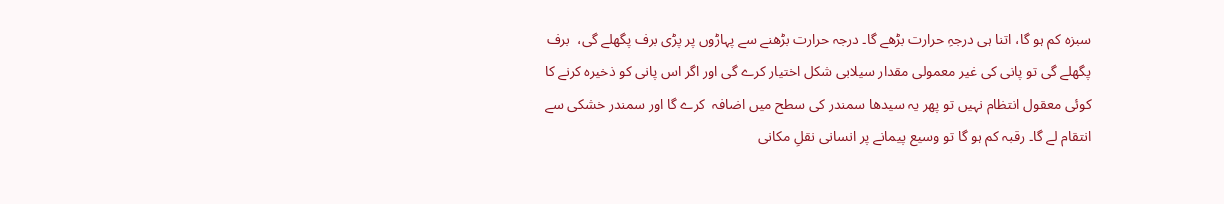سبزہ کم ہو گا، اتنا ہی درجہِ حرارت بڑھے گا۔ درجہ حرارت بڑھنے سے پہاڑوں پر پڑی برف پگھلے گی،  برف پگھلے گی تو پانی کی غیر معمولی مقدار سیلابی شکل اختیار کرے گی اور اگر اس پانی کو ذخیرہ کرنے کا کوئی معقول انتظام نہیں تو پھر یہ سیدھا سمندر کی سطح میں اضافہ  کرے گا اور سمندر خشکی سے انتقام لے گا۔ رقبہ کم ہو گا تو وسیع پیمانے پر انسانی نقلِ مکانی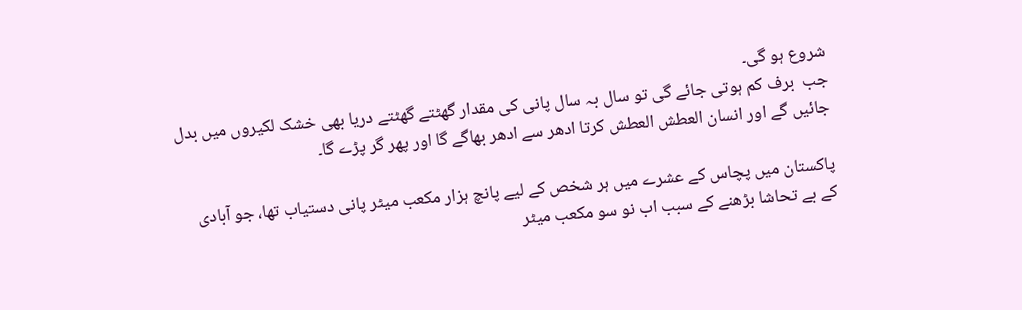شروع ہو گی۔
جب  برف کم ہوتی جائے گی تو سال بہ سال پانی کی مقدار گھٹتے گھٹتے دریا بھی خشک لکیروں میں بدل جائیں گے اور انسان العطش العطش کرتا ادھر سے ادھر بھاگے گا اور پھر گر پڑے گا۔

پاکستان میں پچاس کے عشرے میں ہر شخص کے لیے پانچ ہزار مکعب میٹر پانی دستیاب تھا، جو آبادی کے بے تحاشا بڑھنے کے سبب اب نو سو مکعب میٹر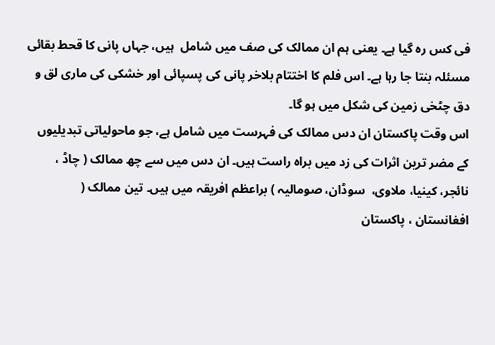فی کس رہ گیا ہے۔ یعنی ہم ان ممالک کی صف میں شامل  ہیں، جہاں پانی کا قحط بقائی مسئلہ بنتا جا رہا ہے۔ اس فلم کا اختتام بلاخر پانی کی پسپائی اور خشکی کی ماری لق و دق چٹخی زمین کی شکل میں ہو گا۔
اس وقت پاکستان ان دس ممالک کی فہرست میں شامل ہے، جو ماحولیاتی تبدیلیوں کے مضر ترین اثرات کی زد میں براہ راست ہیں۔ ان دس میں سے چھ ممالک ( چاڈ ، نائجر، کینیا، ملاوی،  سوڈان، صومالیہ ) براعظم افریقہ میں ہیں۔ تین ممالک ( افغانستان ، پاکستان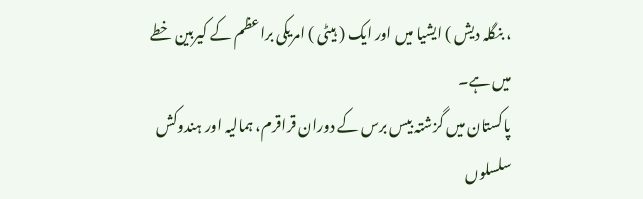، بنگلہ دیش ) ایشیا میں اور ایک ( ہیٹی ) امریکی براعظم کے کیربین خطے میں ہے۔
پاکستان میں گزشتہ بیس برس کے دوران قراقرم، ہمالیہ اور ہندوکش سلسلوں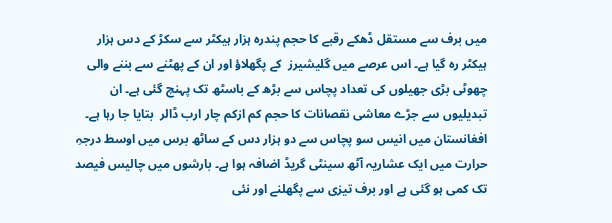میں برف سے مستقل ڈھکے رقبے کا حجم پندرہ ہزار ہیکٹر سے سکڑ کے دس ہزار ہیکٹر رہ گیا ہے۔ اس عرصے میں گلیشیرز  کے پگھلاؤ اور ان کے پھٹنے سے بننے والی چھوٹی بڑی جھیلوں کی تعداد پچاس سے بڑھ کے باسٹھ تک پہنچ گئی ہے۔ ان تبدیلیوں سے جڑے معاشی نقصانات کا حجم کم ازکم چار ارب ڈالر  بتایا جا رہا ہے۔
افغانستان میں انیس سو پچاس سے دو ہزار دس کے ساٹھ برس میں اوسط درجہِ حرارت میں ایک عشاریہ آٹھ سینٹی گریڈ اضافہ ہوا ہے۔ بارشوں میں چالیس فیصد تک کمی ہو گئی ہے اور برف تیزی سے پگھلنے اور نئی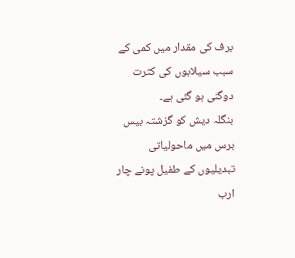برف کی مقدار میں کمی کے سبب سیلابوں کی کثرت دوگنی ہو گئی ہے۔
بنگلہ دیش کو گزشتہ بیس برس میں ماحولیاتی تبدیلیوں کے طفیل پونے چار ارب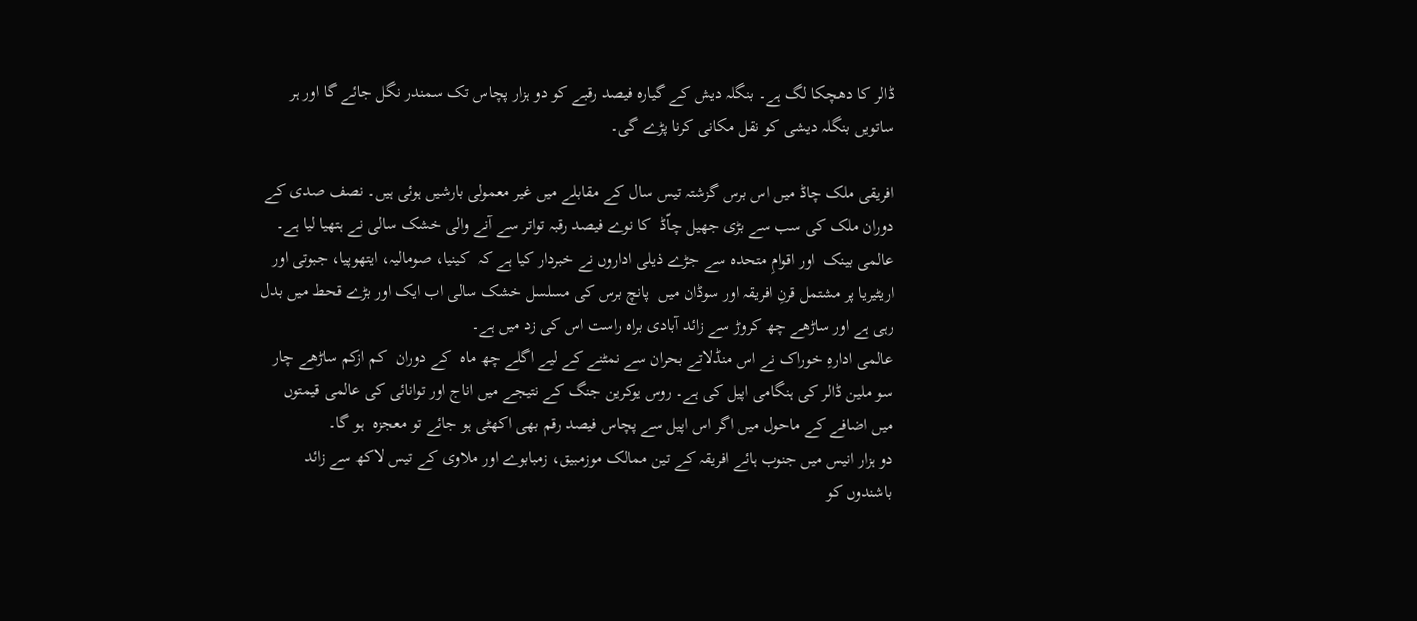ڈالر کا دھچکا لگ ہے۔ بنگلہ دیش کے گیارہ فیصد رقبے کو دو ہزار پچاس تک سمندر نگل جائے گا اور ہر ساتویں بنگلہ دیشی کو نقل مکانی کرنا پڑے گی۔

افریقی ملک چاڈ میں اس برس گزشتہ تیس سال کے مقابلے میں غیر معمولی بارشیں ہوئی ہیں۔ نصف صدی کے دوران ملک کی سب سے بڑی جھیل چاّڈ  کا نوے فیصد رقبہ تواتر سے آنے والی خشک سالی نے ہتھیا لیا ہے۔
عالمی بینک  اور اقوامِ متحدہ سے جڑے ذیلی اداروں نے خبردار کیا ہے کہ  کینیا، صومالیہ، ایتھوپیا، جبوتی اور اریٹیریا پر مشتمل قرنِ افریقہ اور سوڈان میں  پانچ برس کی مسلسل خشک سالی اب ایک اور بڑے قحط میں بدل رہی ہے اور ساڑھے چھ کروڑ سے زائد آبادی براہ راست اس کی زد میں ہے۔
عالمی ادارہِ خوراک نے اس منڈلاتے بحران سے نمٹنے کے لیے اگلے چھ ماہ  کے دوران  کم ازکم ساڑھے چار سو ملین ڈالر کی ہنگامی اپیل کی ہے۔ روس یوکرین جنگ کے نتیجے میں اناج اور توانائی کی عالمی قیمتوں میں اضافے کے ماحول میں اگر اس اپیل سے پچاس فیصد رقم بھی اکھٹی ہو جائے تو معجزہ  ہو گا۔
دو ہزار انیس میں جنوب ہائے افریقہ کے تین ممالک موزمبیق، زمبابوے اور ملاوی کے تیس لاکھ سے زائد باشندوں کو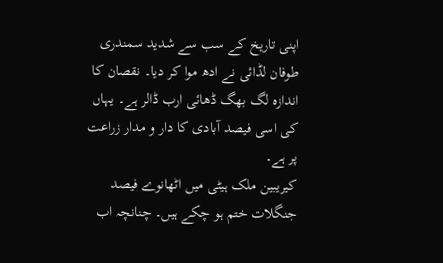اپنی تاریخ کے سب سے شدید سمندری طوفان لڈائی نے ادھ موا کر دیا۔ نقصان کا اندازہ لگ بھگ ڈھائی ارب ڈالر ہے۔ یہاں کی اسی فیصد آبادی کا دار و مدار زراعت پر ہے۔
کیریبین ملک ہیٹی میں اٹھانوے فیصد جنگلات ختم ہو چکے ہیں۔ چنانچہ اب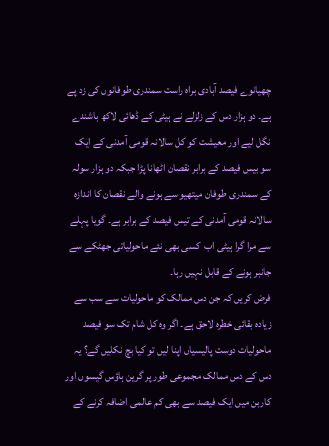چھیانوے فیصد آبادی براہ راست سمندری طوفانوں کی زد پے ہے۔ دو ہزار دس کے زلزلے نے ہیٹی کے ڈھائی لاکھ باشندے نگل لیے اور معیشت کو کل سالانہ قومی آمدنی کے ایک سو بیس فیصد کے برابر نقصان اٹھانا پڑا جبکہ دو ہزار سولہ کے سمندری طوفان میتھیو سے ہونے والے نقصان کا اندازہ سالانہ قومی آمدنی کے تیس فیصد کے برابر ہے۔ گویا پہلے سے مرا گرا ہیٹی اب  کسی بھی نئے ماحولیاتی جھٹکے سے جانبر ہونے کے قابل نہیں رہا۔
فرض کریں کہ جن دس ممالک کو ماحولیات سے سب سے زیادہ بقائی خطرہ لاحق ہے۔ اگر وہ کل شام تک سو فیصد ماحولیات دوست پالیسیاں اپنا لیں تو کیا بچ نکلیں گے؟ یہ دس کے دس ممالک مجموعی طور پر گرین ہاؤس گیسوں اور کاربن میں ایک فیصد سے بھی کم عالمی اضافہ کرنے کے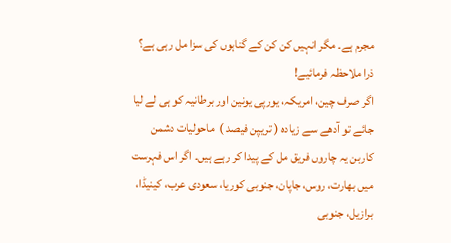مجرم ہے۔ مگر انہیں کن کن کے گناہوں کی سزا مل رہی ہے؟ ذرا ملاحظہ فرمائیے!
اگر صرف چین، امریکہ، یورپی یونین اور برطانیہ کو ہی لے لیا جائے تو آدھے سے زیادہ ( تریپن فیصد )  ماحولیات دشمن کاربن یہ چاروں فریق مل کے پیدا کر رہے ہیں۔ اگر اس فہرست میں بھارت، روس، جاپان، جنوبی کوریا، سعودی عرب، کینیڈا، برازیل، جنوبی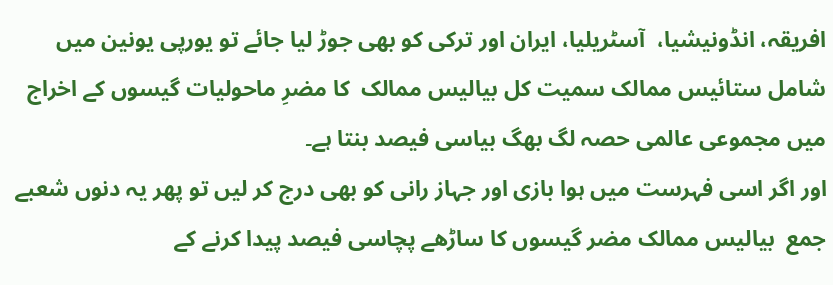افریقہ، انڈونیشیا،  آسٹریلیا، ایران اور ترکی کو بھی جوڑ لیا جائے تو یورپی یونین میں شامل ستائیس ممالک سمیت کل بیالیس ممالک  کا مضرِ ماحولیات گیسوں کے اخراج میں مجموعی عالمی حصہ لگ بھگ بیاسی فیصد بنتا ہے۔
اور اگر اسی فہرست میں ہوا بازی اور جہاز رانی کو بھی درج کر لیں تو پھر یہ دنوں شعبے جمع  بیالیس ممالک مضر گیسوں کا ساڑھے پچاسی فیصد پیدا کرنے کے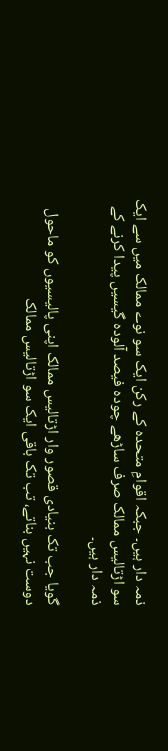ذمہ دار ہیں۔ جبکہ اقوامِ متحدہ کے رکن ایک سو نوے ممالک میں سے ایک سو اڑتالیس ممالک صرف ساڑھے چودہ فیصد آلودہ گیسیں پیدا کرنے کے ذمہ دار ہیں۔

گویا جب تک بنیادی قصور وار اڑتالیس ممالک اپنی پالیسیوں کو ماحول دوست نہیں بناتے، تب تک باقی ایک سو اڑتالیس ممالک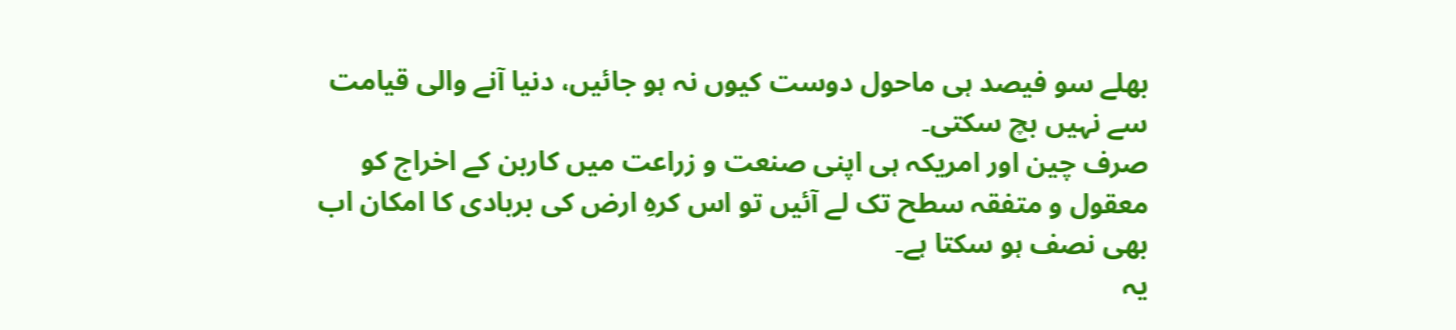بھلے سو فیصد ہی ماحول دوست کیوں نہ ہو جائیں، دنیا آنے والی قیامت سے نہیں بچ سکتی۔
صرف چین اور امریکہ ہی اپنی صنعت و زراعت میں کاربن کے اخراج کو معقول و متفقہ سطح تک لے آئیں تو اس کرہِ ارض کی بربادی کا امکان اب بھی نصف ہو سکتا ہے۔
یہ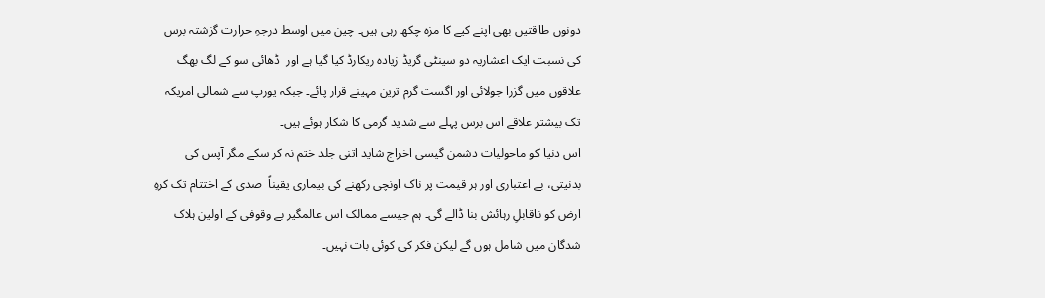دونوں طاقتیں بھی اپنے کیے کا مزہ چکھ رہی ہیں۔ چین میں اوسط درجہِ حرارت گزشتہ برس کی نسبت ایک اعشاریہ دو سینٹی گریڈ زیادہ ریکارڈ کیا گیا ہے اور  ڈھائی سو کے لگ بھگ علاقوں میں گزرا جولائی اور اگست گرم ترین مہینے قرار پائے۔ جبکہ یورپ سے شمالی امریکہ تک بیشتر علاقے اس برس پہلے سے شدید گرمی کا شکار ہوئے ہیں۔
اس دنیا کو ماحولیات دشمن گیسی اخراج شاید اتنی جلد ختم نہ کر سکے مگر آپس کی بدنیتی، بے اعتباری اور ہر قیمت پر ناک اونچی رکھنے کی بیماری یقیناً  صدی کے اختتام تک کرہِ ارض کو ناقابلِ رہائش بنا ڈالے گی۔ ہم جیسے ممالک اس عالمگیر بے وقوفی کے اولین ہلاک شدگان میں شامل ہوں گے لیکن فکر کی کوئی بات نہیں۔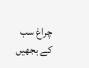چراغ سب کے بجھیں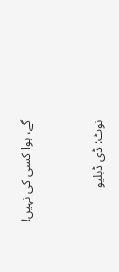گے، ہوا کسی کی نہیں!



نوٹ: ڈی ڈبلیو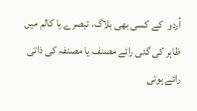اُردو  کے کسی بھی بلاگ، تبصرے یا کالم میں ظاہر کی گئی رائے مصنف یا مصنفہ کی ذاتی رائے ہوتی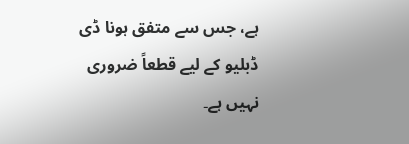ہے، جس سے متفق ہونا ڈی ڈبلیو کے لیے قطعاً ضروری نہیں ہے۔